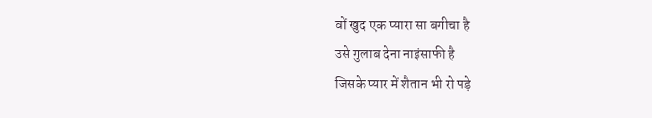वों खुद एक प्यारा सा बगीचा है
उसे गुलाब देना नाइंसाफी है
जिसके प्यार में शैतान भी रो पड़े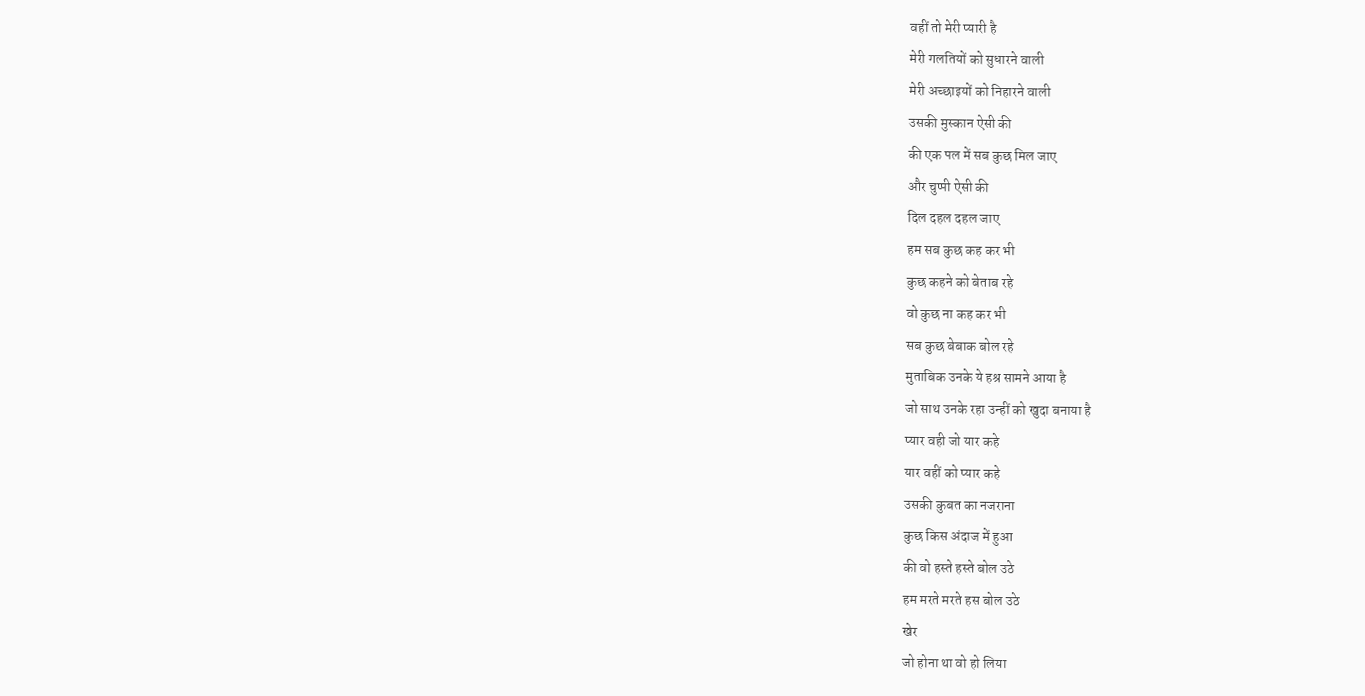वहीं तो मेरी प्यारी है
मेरी गलतियों को सुधारने वाली
मेरी अच्छाइयों को निहारने वाली
उसकी मुस्कान ऐसी की
की एक पल में सब कुछ मिल जाए
और चुप्पी ऐसी की
दिल दहल दहल जाए
हम सब कुछ कह कर भी
कुछ कहने को बेताब रहे
वो कुछ ना कह कर भी
सब कुछ बेबाक बोल रहे
मुताबिक उनके ये हश्र सामने आया है
जो साथ उनके रहा उन्हीं को खुदा बनाया है
प्यार वही जो यार कहे
यार वहीं को प्यार कहे
उसकी कुबत का नजराना
कुछ किस अंदाज में हुआ
की वो हस्ते हस्ते बोल उठे
हम मरते मरते हस बोल उठे
खेर
जो होना था वो हो लिया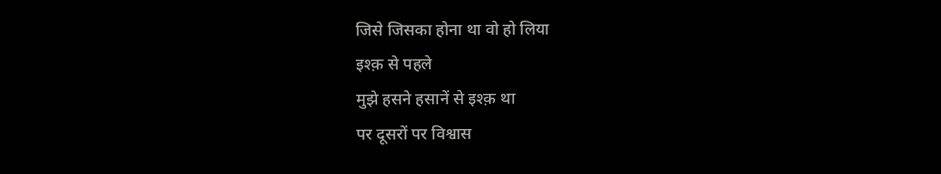जिसे जिसका होना था वो हो लिया
इश्क़ से पहले
मुझे हसने हसानें से इश्क़ था
पर दूसरों पर विश्वास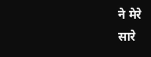ने मेरे
सारे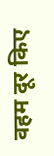वहम दूर किए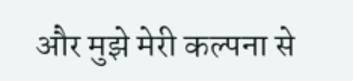और मुझे मेरी कल्पना से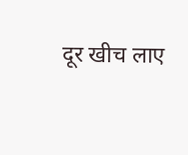दूर खीच लाए